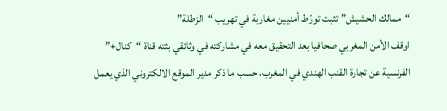“ممالك الحشيش” تثبت تورّط أمنيين مغاربة في تهريب “الزطلة”
اوقف الأمن المغربي صحافيا بعد التحقيق معه في مشاركته في وثائقي بثته قناة “كنال+” الفرنسية عن تجارة القنب الهندي في المغرب، حسب ما ذكر مدير الموقع الالكتروني الذي يعمل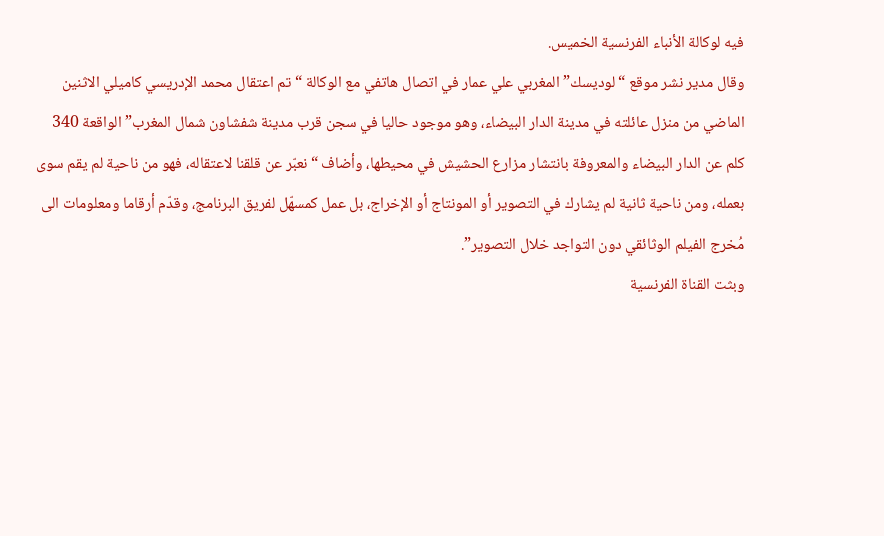فيه لوكالة الأنباء الفرنسية الخميس.
وقال مدير نشر موقع “لوديسك” المغربي علي عمار في اتصال هاتفي مع الوكالة “تم اعتقال محمد الإدريسي كاميلي الاثنين الماضي من منزل عائلته في مدينة الدار البيضاء، وهو موجود حاليا في سجن قرب مدينة شفشاون شمال المغرب” الواقعة 340 كلم عن الدار البيضاء والمعروفة بانتشار مزارع الحشيش في محيطها، وأضاف “نعبّر عن قلقنا لاعتقاله، فهو من ناحية لم يقم سوى بعمله، ومن ناحية ثانية لم يشارك في التصوير أو المونتاج أو الإخراج، بل عمل كمسهّل لفريق البرنامج، وقدّم أرقاما ومعلومات الى مُخرج الفيلم الوثائقي دون التواجد خلال التصوير”.
وبثت القناة الفرنسية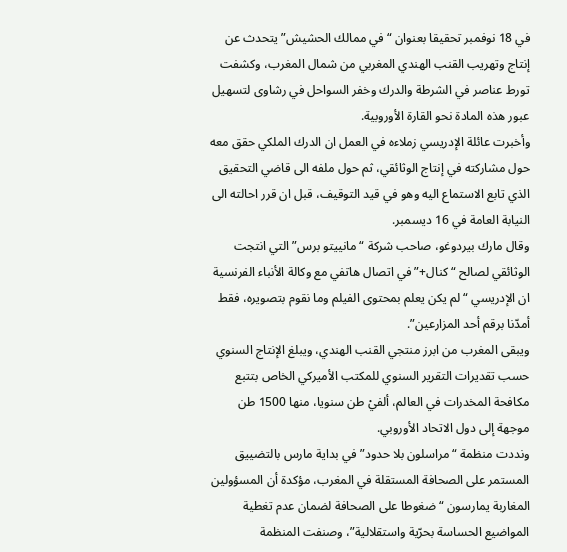في 18 نوفمبر تحقيقا بعنوان “في ممالك الحشيش” يتحدث عن إنتاج وتهريب القنب الهندي المغربي من شمال المغرب، وكشفت تورط عناصر في الشرطة والدرك وخفر السواحل في رشاوى لتسهيل عبور هذه المادة نحو القارة الأوروبية.
وأخبرت عائلة الإدريسي زملاءه في العمل ان الدرك الملكي حقق معه حول مشاركته في إنتاج الوثائقي، ثم حول ملفه الى قاضي التحقيق الذي تابع الاستماع اليه وهو في قيد التوقيف، قبل ان قرر احالته الى النيابة العامة في 16 ديسمبر.
وقال مارك بيردوغو، صاحب شركة “مانييتو برس” التي انتجت الوثائقي لصالح “كنال+” في اتصال هاتفي مع وكالة الأنباء الفرنسية ان الإدريسي “لم يكن يعلم بمحتوى الفيلم وما نقوم بتصويره، فقط أمدّنا برقم أحد المزارعين”.
ويبقى المغرب من ابرز منتجي القنب الهندي، ويبلغ الإنتاج السنوي حسب تقديرات التقرير السنوي للمكتب الأميركي الخاص بتتبع مكافحة المخدرات في العالم، ألفيْ طن سنويا، منها 1500 طن موجهة إلى دول الاتحاد الأوروبي.
ونددت منظمة “مراسلون بلا حدود” في بداية مارس بالتضييق المستمر على الصحافة المستقلة في المغرب، مؤكدة أن المسؤولين المغاربة يمارسون “ضغوطا على الصحافة لضمان عدم تغطية المواضيع الحساسة بحرّية واستقلالية”، وصنفت المنظمة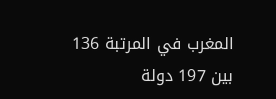المغرب في المرتبة 136 بين 197 دولة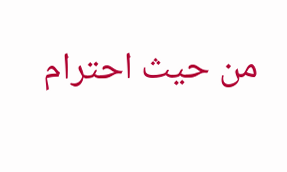من حيث احترام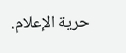حرية الإعلام.